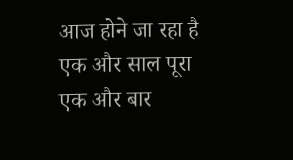आज होने जा रहा है
एक और साल पूरा
एक और बार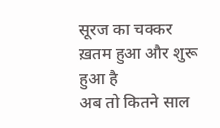सूरज का चक्कर
ख़तम हुआ और शुरू हुआ है
अब तो कितने साल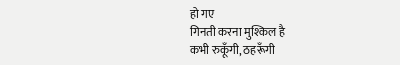हो गए
गिनती करना मुश्किल है
कभी रुकूँगी, ठहरूँगी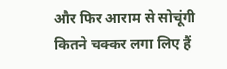और फिर आराम से सोचूंगी
कितने चक्कर लगा लिए हैं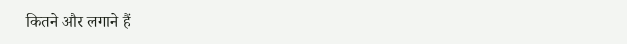कितने और लगाने हैं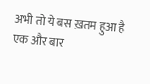अभी तो ये बस ख़तम हुआ है
एक और बार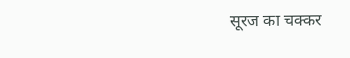सूरज का चक्कर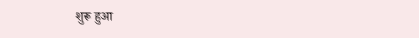शुरू हुआ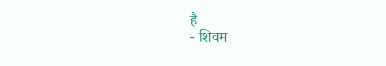है
- शिवम